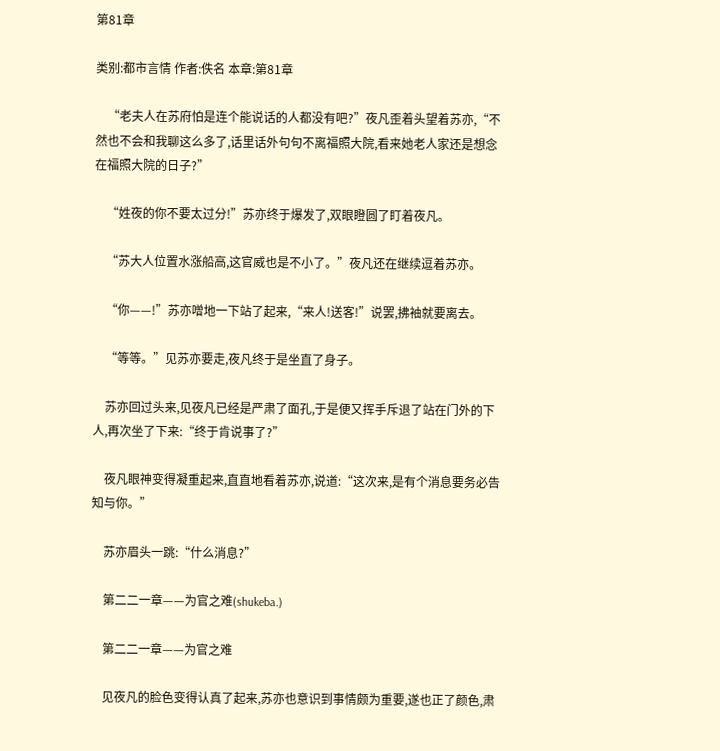第81章

类别:都市言情 作者:佚名 本章:第81章

    “老夫人在苏府怕是连个能说话的人都没有吧?”夜凡歪着头望着苏亦,“不然也不会和我聊这么多了,话里话外句句不离福照大院,看来她老人家还是想念在福照大院的日子?”

    “姓夜的你不要太过分!”苏亦终于爆发了,双眼瞪圆了盯着夜凡。

    “苏大人位置水涨船高,这官威也是不小了。”夜凡还在继续逗着苏亦。

    “你——!”苏亦噌地一下站了起来,“来人!送客!”说罢,拂袖就要离去。

    “等等。”见苏亦要走,夜凡终于是坐直了身子。

    苏亦回过头来,见夜凡已经是严肃了面孔,于是便又挥手斥退了站在门外的下人,再次坐了下来:“终于肯说事了?”

    夜凡眼神变得凝重起来,直直地看着苏亦,说道:“这次来,是有个消息要务必告知与你。”

    苏亦眉头一跳:“什么消息?”

    第二二一章——为官之难(shukeba.)

    第二二一章——为官之难

    见夜凡的脸色变得认真了起来,苏亦也意识到事情颇为重要,遂也正了颜色,肃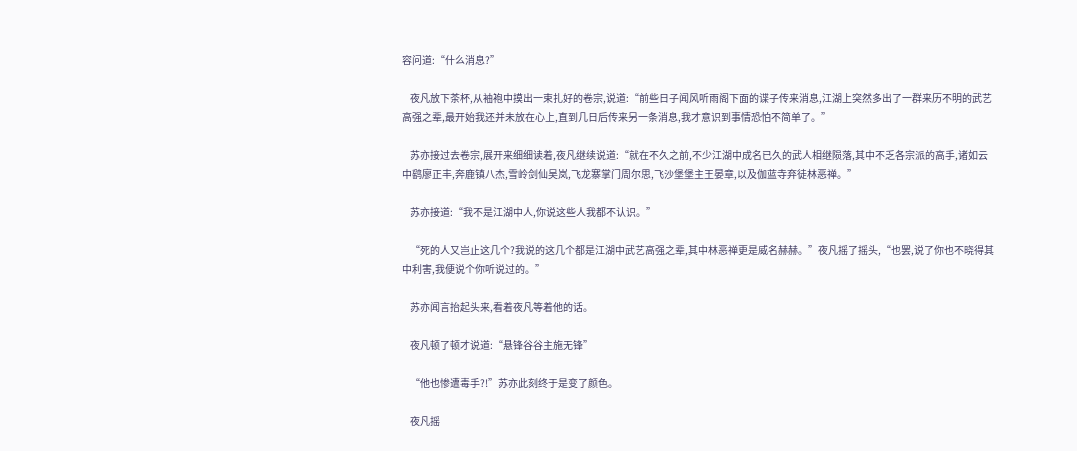容问道:“什么消息?”

    夜凡放下茶杯,从袖袍中摸出一束扎好的卷宗,说道:“前些日子闻风听雨阁下面的谍子传来消息,江湖上突然多出了一群来历不明的武艺高强之辈,最开始我还并未放在心上,直到几日后传来另一条消息,我才意识到事情恐怕不简单了。”

    苏亦接过去卷宗,展开来细细读着,夜凡继续说道:“就在不久之前,不少江湖中成名已久的武人相继陨落,其中不乏各宗派的高手,诸如云中鹞廖正丰,奔鹿镇八杰,雪岭剑仙吴岚,飞龙寨掌门周尔思,飞沙堡堡主王晏章,以及伽蓝寺弃徒林恶禅。”

    苏亦接道:“我不是江湖中人,你说这些人我都不认识。”

    “死的人又岂止这几个?我说的这几个都是江湖中武艺高强之辈,其中林恶禅更是威名赫赫。”夜凡摇了摇头,“也罢,说了你也不晓得其中利害,我便说个你听说过的。”

    苏亦闻言抬起头来,看着夜凡等着他的话。

    夜凡顿了顿才说道:“悬锋谷谷主施无锋”

    “他也惨遭毒手?!”苏亦此刻终于是变了颜色。

    夜凡摇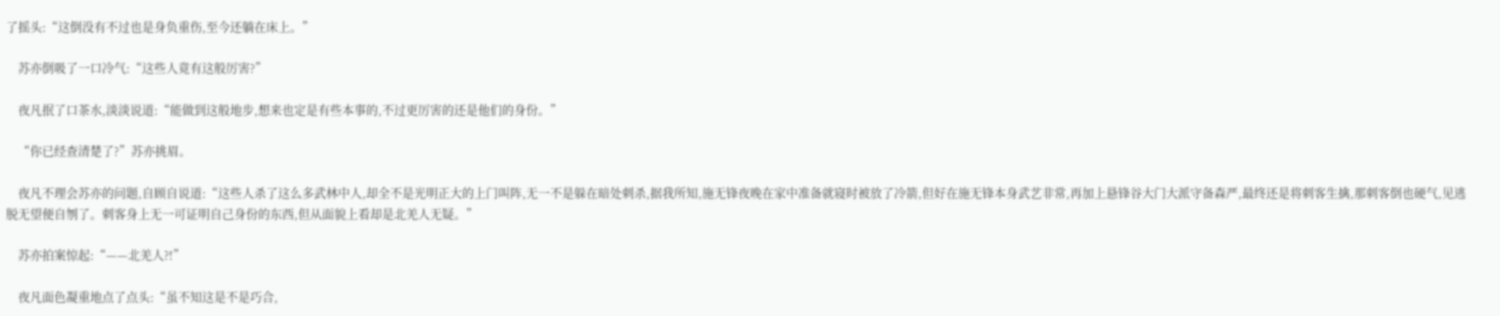了摇头:“这倒没有不过也是身负重伤,至今还躺在床上。”

    苏亦倒吸了一口冷气:“这些人竟有这般厉害?”

    夜凡抿了口茶水,淡淡说道:“能做到这般地步,想来也定是有些本事的,不过更厉害的还是他们的身份。”

    “你已经查清楚了?”苏亦挑眉。

    夜凡不理会苏亦的问题,自顾自说道:“这些人杀了这么多武林中人,却全不是光明正大的上门叫阵,无一不是躲在暗处刺杀,据我所知,施无锋夜晚在家中准备就寝时被放了冷箭,但好在施无锋本身武艺非常,再加上悬锋谷大门大派守备森严,最终还是将刺客生擒,那刺客倒也硬气,见逃脱无望便自刎了。刺客身上无一可证明自己身份的东西,但从面貌上看却是北羌人无疑。”

    苏亦拍案惊起:“——北羌人?!”

    夜凡面色凝重地点了点头:“虽不知这是不是巧合,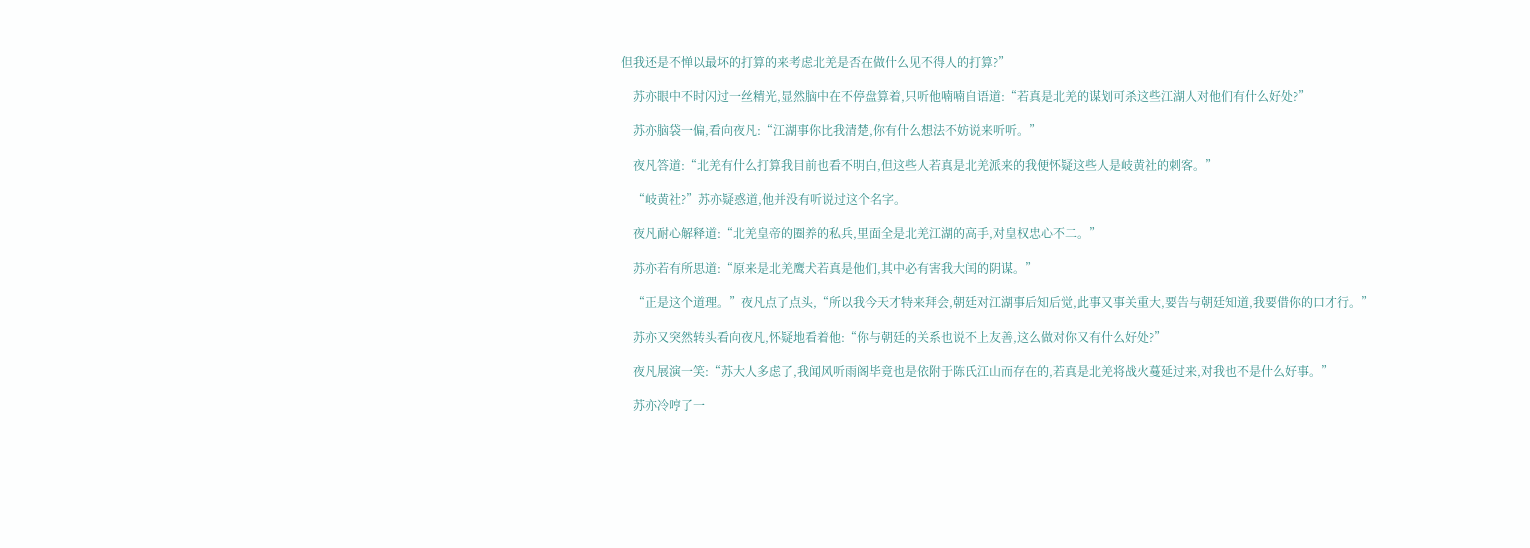但我还是不惮以最坏的打算的来考虑北羌是否在做什么见不得人的打算?”

    苏亦眼中不时闪过一丝精光,显然脑中在不停盘算着,只听他喃喃自语道:“若真是北羌的谋划可杀这些江湖人对他们有什么好处?”

    苏亦脑袋一偏,看向夜凡:“江湖事你比我清楚,你有什么想法不妨说来听听。”

    夜凡答道:“北羌有什么打算我目前也看不明白,但这些人若真是北羌派来的我便怀疑这些人是岐黄社的刺客。”

    “岐黄社?”苏亦疑惑道,他并没有听说过这个名字。

    夜凡耐心解释道:“北羌皇帝的圈养的私兵,里面全是北羌江湖的高手,对皇权忠心不二。”

    苏亦若有所思道:“原来是北羌鹰犬若真是他们,其中必有害我大闰的阴谋。”

    “正是这个道理。”夜凡点了点头,“所以我今天才特来拜会,朝廷对江湖事后知后觉,此事又事关重大,要告与朝廷知道,我要借你的口才行。”

    苏亦又突然转头看向夜凡,怀疑地看着他:“你与朝廷的关系也说不上友善,这么做对你又有什么好处?”

    夜凡展演一笑:“苏大人多虑了,我闻风听雨阁毕竟也是依附于陈氏江山而存在的,若真是北羌将战火蔓延过来,对我也不是什么好事。”

    苏亦冷哼了一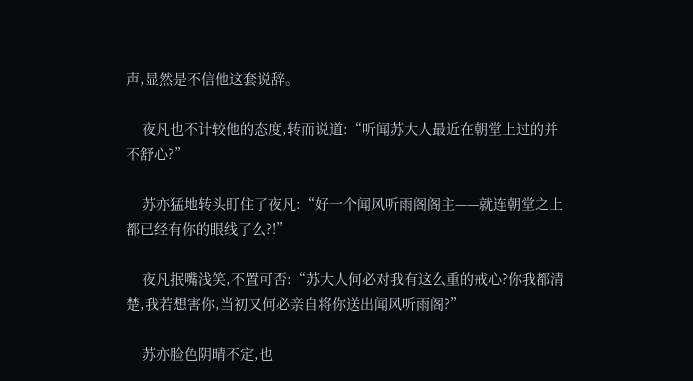声,显然是不信他这套说辞。

    夜凡也不计较他的态度,转而说道:“听闻苏大人最近在朝堂上过的并不舒心?”

    苏亦猛地转头盯住了夜凡:“好一个闻风听雨阁阁主——就连朝堂之上都已经有你的眼线了么?!”

    夜凡抿嘴浅笑,不置可否:“苏大人何必对我有这么重的戒心?你我都清楚,我若想害你,当初又何必亲自将你送出闻风听雨阁?”

    苏亦脸色阴晴不定,也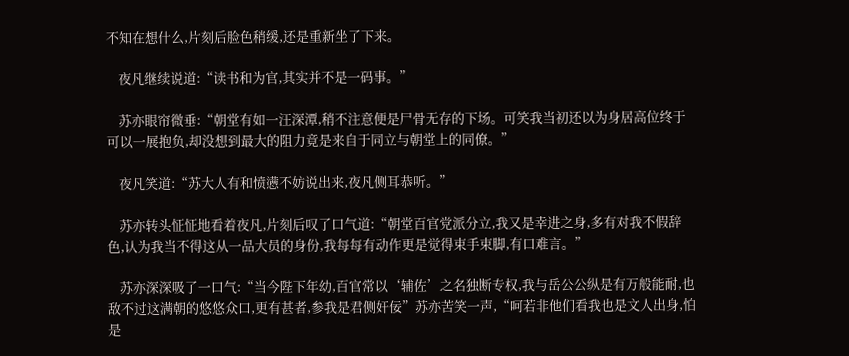不知在想什么,片刻后脸色稍缓,还是重新坐了下来。

    夜凡继续说道:“读书和为官,其实并不是一码事。”

    苏亦眼帘微垂:“朝堂有如一汪深潭,稍不注意便是尸骨无存的下场。可笑我当初还以为身居高位终于可以一展抱负,却没想到最大的阻力竟是来自于同立与朝堂上的同僚。”

    夜凡笑道:“苏大人有和愤懑不妨说出来,夜凡侧耳恭听。”

    苏亦转头怔怔地看着夜凡,片刻后叹了口气道:“朝堂百官党派分立,我又是幸进之身,多有对我不假辞色,认为我当不得这从一品大员的身份,我每每有动作更是觉得束手束脚,有口难言。”

    苏亦深深吸了一口气:“当今陛下年幼,百官常以‘辅佐’之名独断专权,我与岳公公纵是有万般能耐,也敌不过这满朝的悠悠众口,更有甚者,参我是君侧奸佞”苏亦苦笑一声,“呵若非他们看我也是文人出身,怕是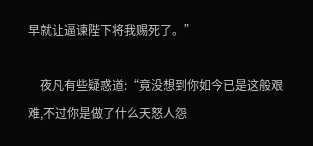早就让逼谏陛下将我赐死了。”

    夜凡有些疑惑道:“竟没想到你如今已是这般艰难,不过你是做了什么天怒人怨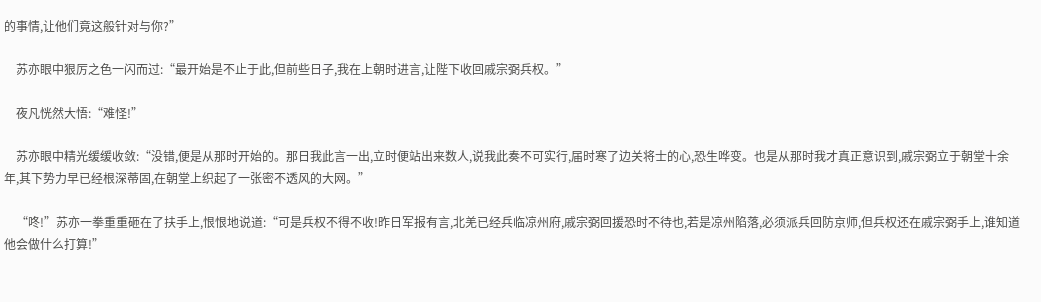的事情,让他们竟这般针对与你?”

    苏亦眼中狠厉之色一闪而过:“最开始是不止于此,但前些日子,我在上朝时进言,让陛下收回戚宗弼兵权。”

    夜凡恍然大悟:“难怪!”

    苏亦眼中精光缓缓收敛:“没错,便是从那时开始的。那日我此言一出,立时便站出来数人,说我此奏不可实行,届时寒了边关将士的心,恐生哗变。也是从那时我才真正意识到,戚宗弼立于朝堂十余年,其下势力早已经根深蒂固,在朝堂上织起了一张密不透风的大网。”

    “咚!”苏亦一拳重重砸在了扶手上,恨恨地说道:“可是兵权不得不收!昨日军报有言,北羌已经兵临凉州府,戚宗弼回援恐时不待也,若是凉州陷落,必须派兵回防京师,但兵权还在戚宗弼手上,谁知道他会做什么打算!”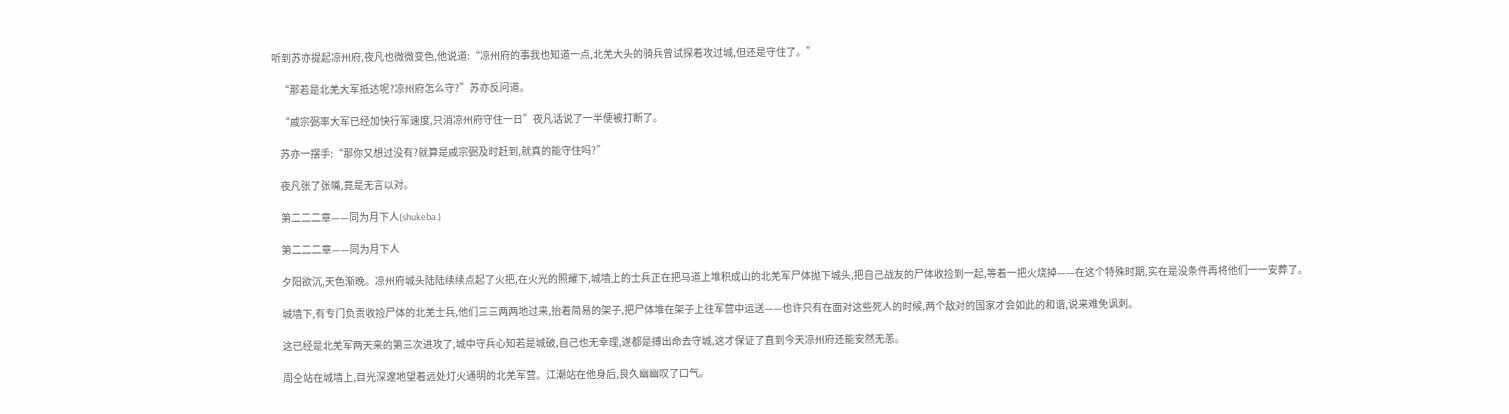听到苏亦提起凉州府,夜凡也微微变色,他说道:“凉州府的事我也知道一点,北羌大头的骑兵曾试探着攻过城,但还是守住了。”

    “那若是北羌大军抵达呢?凉州府怎么守?”苏亦反问道。

    “戚宗弼率大军已经加快行军速度,只消凉州府守住一日”夜凡话说了一半便被打断了。

    苏亦一摆手:“那你又想过没有?就算是戚宗弼及时赶到,就真的能守住吗?”

    夜凡张了张嘴,竟是无言以对。

    第二二二章——同为月下人(shukeba.)

    第二二二章——同为月下人

    夕阳欲沉,天色渐晚。凉州府城头陆陆续续点起了火把,在火光的照耀下,城墙上的士兵正在把马道上堆积成山的北羌军尸体抛下城头,把自己战友的尸体收捡到一起,等着一把火烧掉——在这个特殊时期,实在是没条件再将他们一一安葬了。

    城墙下,有专门负责收捡尸体的北羌士兵,他们三三两两地过来,抬着简易的架子,把尸体堆在架子上往军营中运送——也许只有在面对这些死人的时候,两个敌对的国家才会如此的和谐,说来难免讽刺。

    这已经是北羌军两天来的第三次进攻了,城中守兵心知若是城破,自己也无幸理,遂都是搏出命去守城,这才保证了直到今天凉州府还能安然无恙。

    周仝站在城墙上,目光深邃地望着远处灯火通明的北羌军营。江潮站在他身后,良久幽幽叹了口气。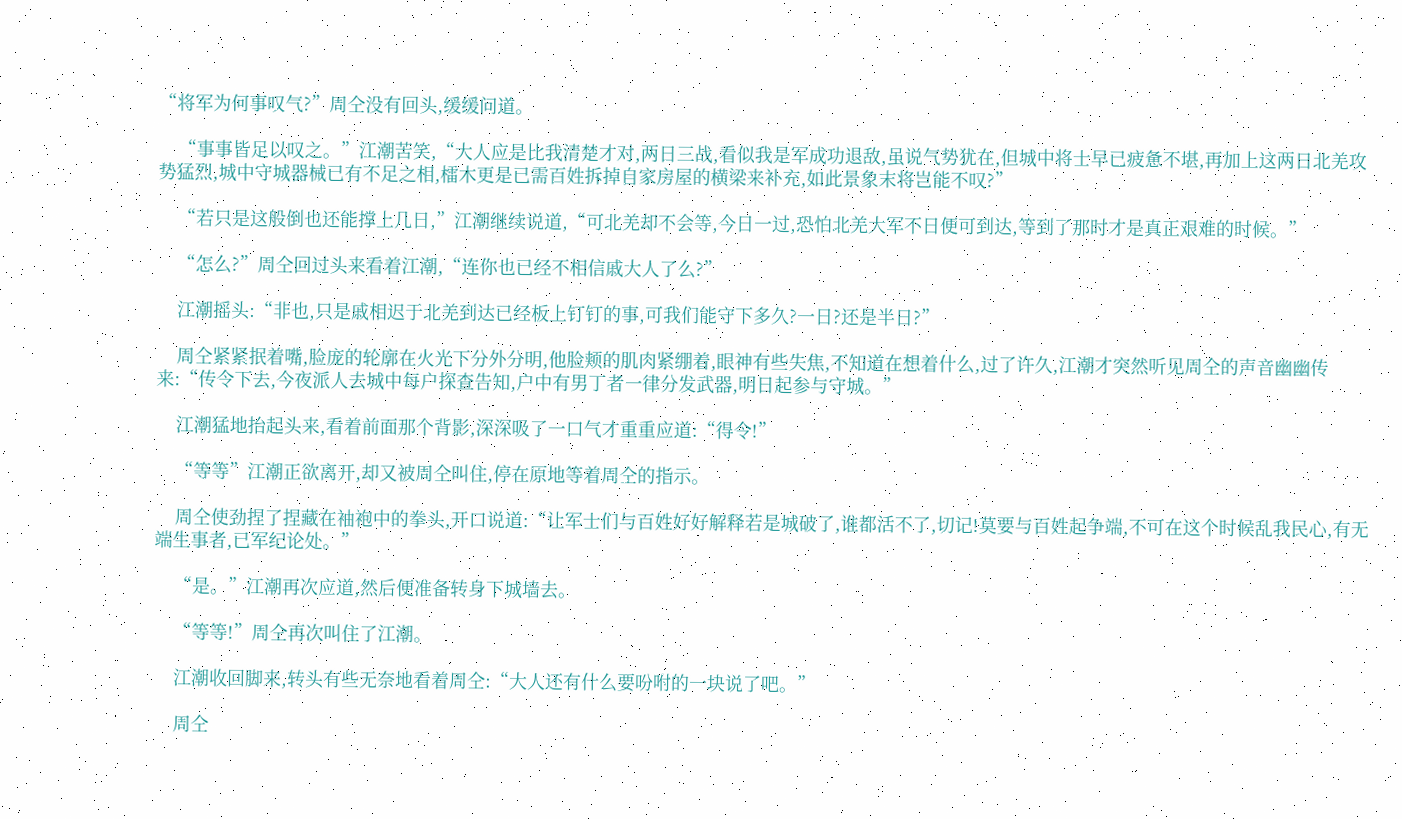“将军为何事叹气?”周仝没有回头,缓缓问道。

    “事事皆足以叹之。”江潮苦笑,“大人应是比我清楚才对,两日三战,看似我是军成功退敌,虽说气势犹在,但城中将士早已疲惫不堪,再加上这两日北羌攻势猛烈,城中守城器械已有不足之相,檑木更是已需百姓拆掉自家房屋的横梁来补充,如此景象末将岂能不叹?”

    “若只是这般倒也还能撑上几日,”江潮继续说道,“可北羌却不会等,今日一过,恐怕北羌大军不日便可到达,等到了那时才是真正艰难的时候。”

    “怎么?”周仝回过头来看着江潮,“连你也已经不相信戚大人了么?”

    江潮摇头:“非也,只是戚相迟于北羌到达已经板上钉钉的事,可我们能守下多久?一日?还是半日?”

    周仝紧紧抿着嘴,脸庞的轮廓在火光下分外分明,他脸颊的肌肉紧绷着,眼神有些失焦,不知道在想着什么,过了许久,江潮才突然听见周仝的声音幽幽传来:“传令下去,今夜派人去城中每户探查告知,户中有男丁者一律分发武器,明日起参与守城。”

    江潮猛地抬起头来,看着前面那个背影,深深吸了一口气才重重应道:“得令!”

    “等等”江潮正欲离开,却又被周仝叫住,停在原地等着周仝的指示。

    周仝使劲捏了捏藏在袖袍中的拳头,开口说道:“让军士们与百姓好好解释若是城破了,谁都活不了,切记!莫要与百姓起争端,不可在这个时候乱我民心,有无端生事者,已军纪论处。”

    “是。”江潮再次应道,然后便准备转身下城墙去。

    “等等!”周仝再次叫住了江潮。

    江潮收回脚来,转头有些无奈地看着周仝:“大人还有什么要吩咐的一块说了吧。”

    周仝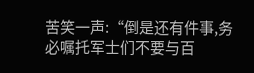苦笑一声:“倒是还有件事,务必嘱托军士们不要与百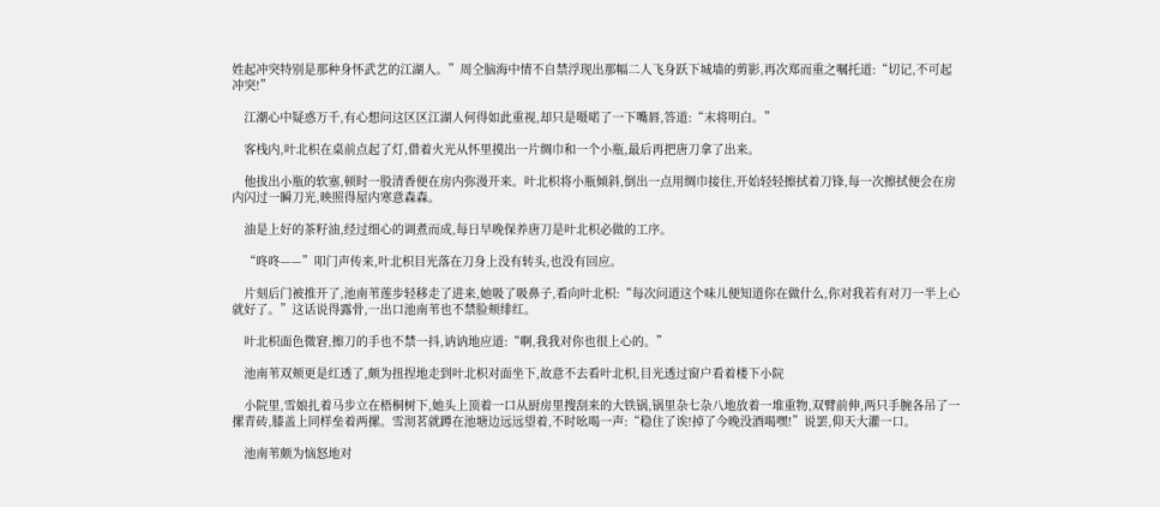姓起冲突特别是那种身怀武艺的江湖人。”周仝脑海中情不自禁浮现出那幅二人飞身跃下城墙的剪影,再次郑而重之嘱托道:“切记,不可起冲突!”

    江潮心中疑惑万千,有心想问这区区江湖人何得如此重视,却只是嗫喏了一下嘴唇,答道:“末将明白。”

    客栈内,叶北枳在桌前点起了灯,借着火光从怀里摸出一片绸巾和一个小瓶,最后再把唐刀拿了出来。

    他拔出小瓶的软塞,顿时一股清香便在房内弥漫开来。叶北枳将小瓶倾斜,倒出一点用绸巾接住,开始轻轻擦拭着刀锋,每一次擦拭便会在房内闪过一瞬刀光,映照得屋内寒意森森。

    油是上好的茶籽油,经过细心的调煮而成,每日早晚保养唐刀是叶北枳必做的工序。

    “咚咚——”叩门声传来,叶北枳目光落在刀身上没有转头,也没有回应。

    片刻后门被推开了,池南苇莲步轻移走了进来,她吸了吸鼻子,看向叶北枳:“每次问道这个味儿便知道你在做什么,你对我若有对刀一半上心就好了。”这话说得露骨,一出口池南苇也不禁脸颊绯红。

    叶北枳面色微窘,擦刀的手也不禁一抖,讷讷地应道:“啊,我我对你也很上心的。”

    池南苇双颊更是红透了,颇为扭捏地走到叶北枳对面坐下,故意不去看叶北枳,目光透过窗户看着楼下小院

    小院里,雪娘扎着马步立在梧桐树下,她头上顶着一口从厨房里搜刮来的大铁锅,锅里杂七杂八地放着一堆重物,双臂前伸,两只手腕各吊了一摞青砖,膝盖上同样垒着两摞。雪沏茗就蹲在池塘边远远望着,不时吆喝一声:“稳住了诶!掉了今晚没酒喝嘿!”说罢,仰天大灌一口。

    池南苇颇为恼怒地对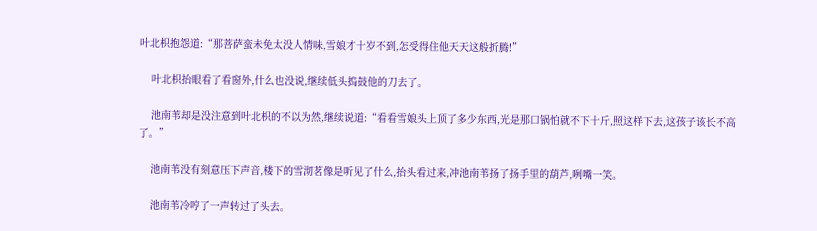叶北枳抱怨道:“那菩萨蛮未免太没人情味,雪娘才十岁不到,怎受得住他天天这般折腾!”

    叶北枳抬眼看了看窗外,什么也没说,继续低头捣鼓他的刀去了。

    池南苇却是没注意到叶北枳的不以为然,继续说道:“看看雪娘头上顶了多少东西,光是那口锅怕就不下十斤,照这样下去,这孩子该长不高了。”

    池南苇没有刻意压下声音,楼下的雪沏茗像是听见了什么,抬头看过来,冲池南苇扬了扬手里的葫芦,咧嘴一笑。

    池南苇冷哼了一声转过了头去。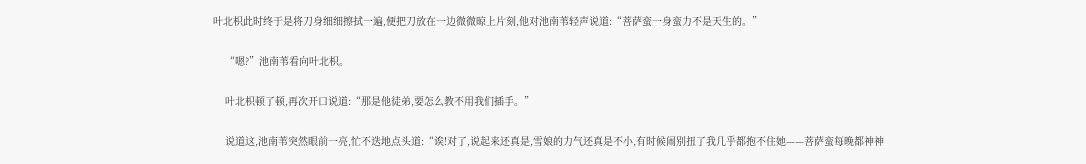叶北枳此时终于是将刀身细细擦拭一遍,便把刀放在一边微微晾上片刻,他对池南苇轻声说道:“菩萨蛮一身蛮力不是天生的。”

    “嗯?”池南苇看向叶北枳。

    叶北枳顿了顿,再次开口说道:“那是他徒弟,要怎么教不用我们插手。”

    说道这,池南苇突然眼前一亮,忙不迭地点头道:“诶!对了,说起来还真是,雪娘的力气还真是不小,有时候闹别扭了我几乎都抱不住她——菩萨蛮每晚都神神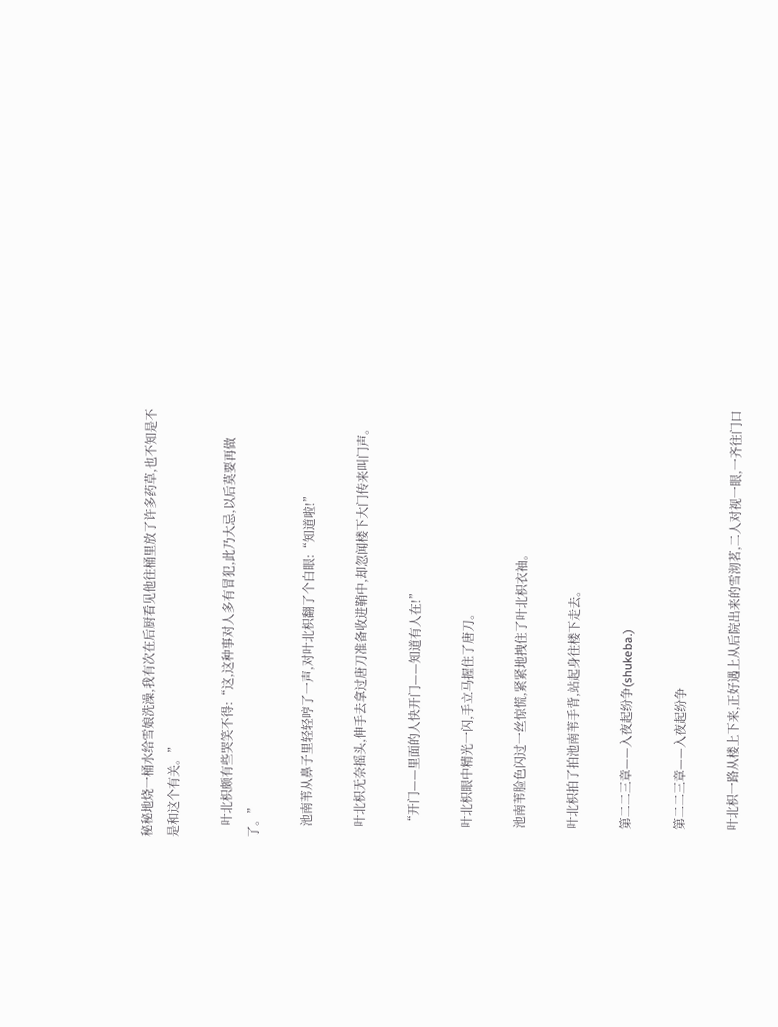秘秘地烧一桶水给雪娘洗澡,我有次在后厨看见他往桶里放了许多药草,也不知是不是和这个有关。”

    叶北枳颇有些哭笑不得:“这,这种事对人多有冒犯,此乃大忌,以后莫要再做了。”

    池南苇从鼻子里轻轻哼了一声,对叶北枳翻了个白眼:“知道啦!”

    叶北枳无奈摇头,伸手去拿过唐刀准备收进鞘中,却忽闻楼下大门传来叫门声。

    “开门——里面的人快开门——知道有人在!”

    叶北枳眼中精光一闪,手立马握住了唐刀。

    池南苇脸色闪过一丝惊慌,紧紧地拽住了叶北枳衣袖。

    叶北枳拍了拍池南苇手背,站起身往楼下走去。

    第二二三章——入夜起纷争(shukeba.)

    第二二三章——入夜起纷争

    叶北枳一路从楼上下来,正好遇上从后院出来的雪沏茗,二人对视一眼,一齐往门口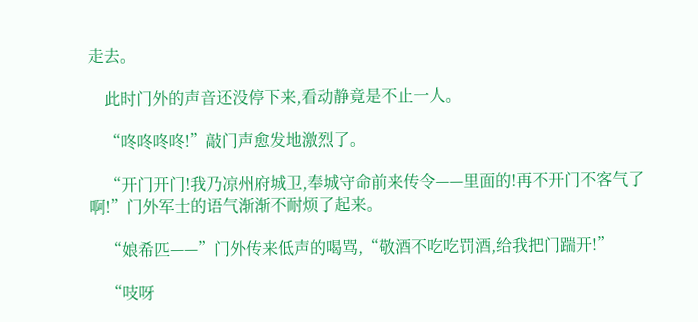走去。

    此时门外的声音还没停下来,看动静竟是不止一人。

    “咚咚咚咚!”敲门声愈发地激烈了。

    “开门开门!我乃凉州府城卫,奉城守命前来传令——里面的!再不开门不客气了啊!”门外军士的语气渐渐不耐烦了起来。

    “娘希匹——”门外传来低声的喝骂,“敬酒不吃吃罚酒,给我把门踹开!”

    “吱呀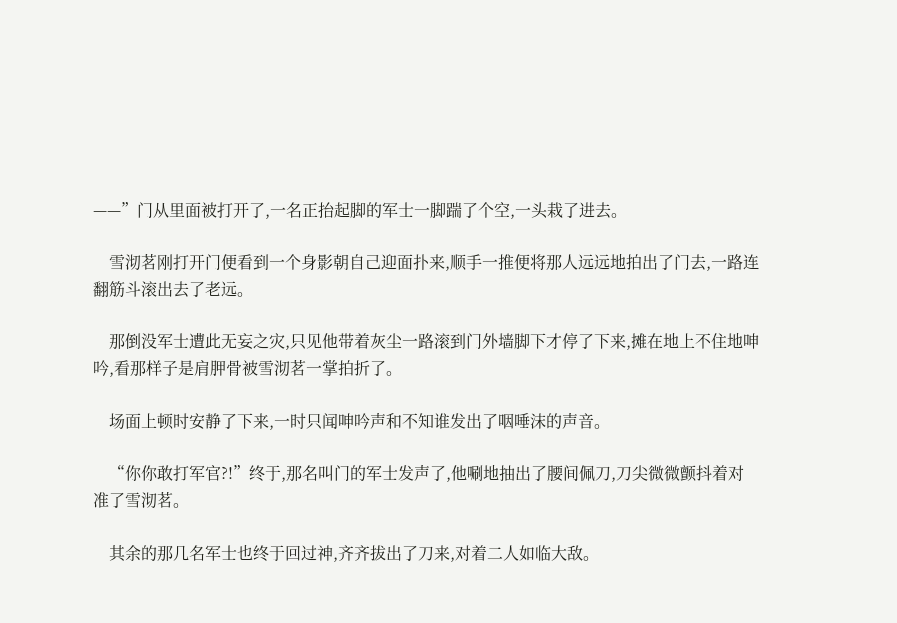——”门从里面被打开了,一名正抬起脚的军士一脚踹了个空,一头栽了进去。

    雪沏茗刚打开门便看到一个身影朝自己迎面扑来,顺手一推便将那人远远地拍出了门去,一路连翻筋斗滚出去了老远。

    那倒没军士遭此无妄之灾,只见他带着灰尘一路滚到门外墙脚下才停了下来,摊在地上不住地呻吟,看那样子是肩胛骨被雪沏茗一掌拍折了。

    场面上顿时安静了下来,一时只闻呻吟声和不知谁发出了咽唾沫的声音。

    “你你敢打军官?!”终于,那名叫门的军士发声了,他唰地抽出了腰间佩刀,刀尖微微颤抖着对准了雪沏茗。

    其余的那几名军士也终于回过神,齐齐拔出了刀来,对着二人如临大敌。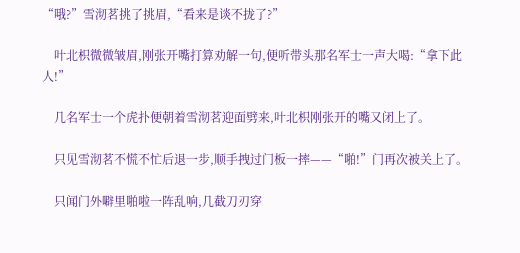“哦?”雪沏茗挑了挑眉,“看来是谈不拢了?”

    叶北枳微微皱眉,刚张开嘴打算劝解一句,便听带头那名军士一声大喝:“拿下此人!”

    几名军士一个虎扑便朝着雪沏茗迎面劈来,叶北枳刚张开的嘴又闭上了。

    只见雪沏茗不慌不忙后退一步,顺手拽过门板一摔——“啪!”门再次被关上了。

    只闻门外噼里啪啦一阵乱响,几截刀刃穿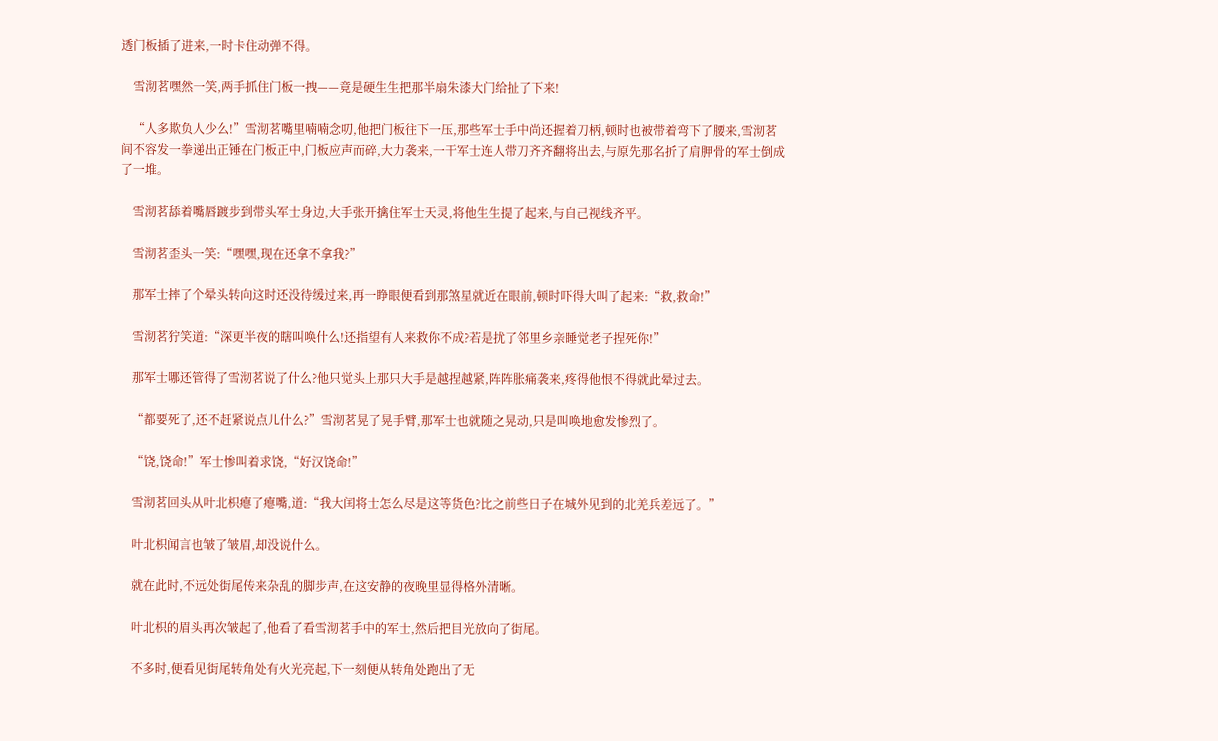透门板插了进来,一时卡住动弹不得。

    雪沏茗嘿然一笑,两手抓住门板一拽——竟是硬生生把那半扇朱漆大门给扯了下来!

    “人多欺负人少么!”雪沏茗嘴里喃喃念叨,他把门板往下一压,那些军士手中尚还握着刀柄,顿时也被带着弯下了腰来,雪沏茗间不容发一拳递出正锤在门板正中,门板应声而碎,大力袭来,一干军士连人带刀齐齐翻将出去,与原先那名折了肩胛骨的军士倒成了一堆。

    雪沏茗舔着嘴唇踱步到带头军士身边,大手张开擒住军士天灵,将他生生提了起来,与自己视线齐平。

    雪沏茗歪头一笑:“嘿嘿,现在还拿不拿我?”

    那军士摔了个晕头转向这时还没待缓过来,再一睁眼便看到那煞星就近在眼前,顿时吓得大叫了起来:“救,救命!”

    雪沏茗狞笑道:“深更半夜的瞎叫唤什么!还指望有人来救你不成?若是扰了邻里乡亲睡觉老子捏死你!”

    那军士哪还管得了雪沏茗说了什么?他只觉头上那只大手是越捏越紧,阵阵胀痛袭来,疼得他恨不得就此晕过去。

    “都要死了,还不赶紧说点儿什么?”雪沏茗晃了晃手臂,那军士也就随之晃动,只是叫唤地愈发惨烈了。

    “饶,饶命!”军士惨叫着求饶,“好汉饶命!”

    雪沏茗回头从叶北枳瘪了瘪嘴,道:“我大闰将士怎么尽是这等货色?比之前些日子在城外见到的北羌兵差远了。”

    叶北枳闻言也皱了皱眉,却没说什么。

    就在此时,不远处街尾传来杂乱的脚步声,在这安静的夜晚里显得格外清晰。

    叶北枳的眉头再次皱起了,他看了看雪沏茗手中的军士,然后把目光放向了街尾。

    不多时,便看见街尾转角处有火光亮起,下一刻便从转角处跑出了无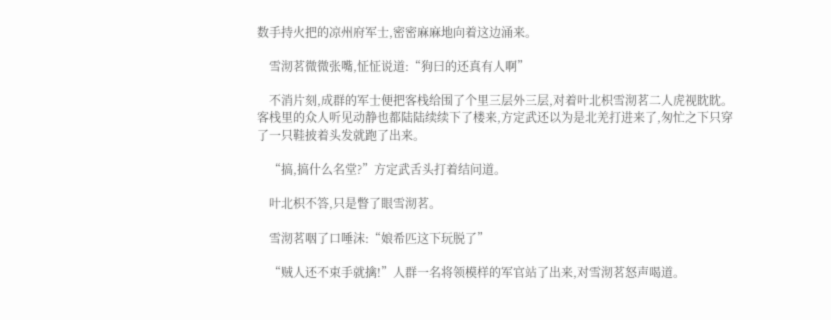数手持火把的凉州府军士,密密麻麻地向着这边涌来。

    雪沏茗微微张嘴,怔怔说道:“狗曰的还真有人啊”

    不消片刻,成群的军士便把客栈给围了个里三层外三层,对着叶北枳雪沏茗二人虎视眈眈。客栈里的众人听见动静也都陆陆续续下了楼来,方定武还以为是北羌打进来了,匆忙之下只穿了一只鞋披着头发就跑了出来。

    “搞,搞什么名堂?”方定武舌头打着结问道。

    叶北枳不答,只是瞥了眼雪沏茗。

    雪沏茗咽了口唾沫:“娘希匹这下玩脱了”

    “贼人还不束手就擒!”人群一名将领模样的军官站了出来,对雪沏茗怒声喝道。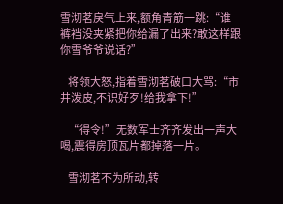雪沏茗戾气上来,额角青筋一跳:“谁裤裆没夹紧把你给漏了出来?敢这样跟你雪爷爷说话?”

    将领大怒,指着雪沏茗破口大骂:“市井泼皮,不识好歹!给我拿下!”

    “得令!”无数军士齐齐发出一声大喝,震得房顶瓦片都掉落一片。

    雪沏茗不为所动,转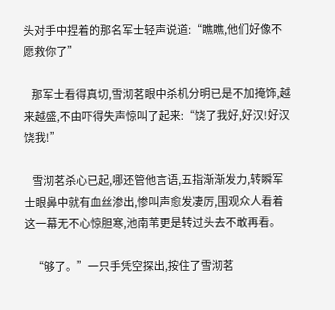头对手中捏着的那名军士轻声说道:“瞧瞧,他们好像不愿救你了”

    那军士看得真切,雪沏茗眼中杀机分明已是不加掩饰,越来越盛,不由吓得失声惊叫了起来:“饶了我好,好汉!好汉饶我!”

    雪沏茗杀心已起,哪还管他言语,五指渐渐发力,转瞬军士眼鼻中就有血丝渗出,惨叫声愈发凄厉,围观众人看着这一幕无不心惊胆寒,池南苇更是转过头去不敢再看。

    “够了。”一只手凭空探出,按住了雪沏茗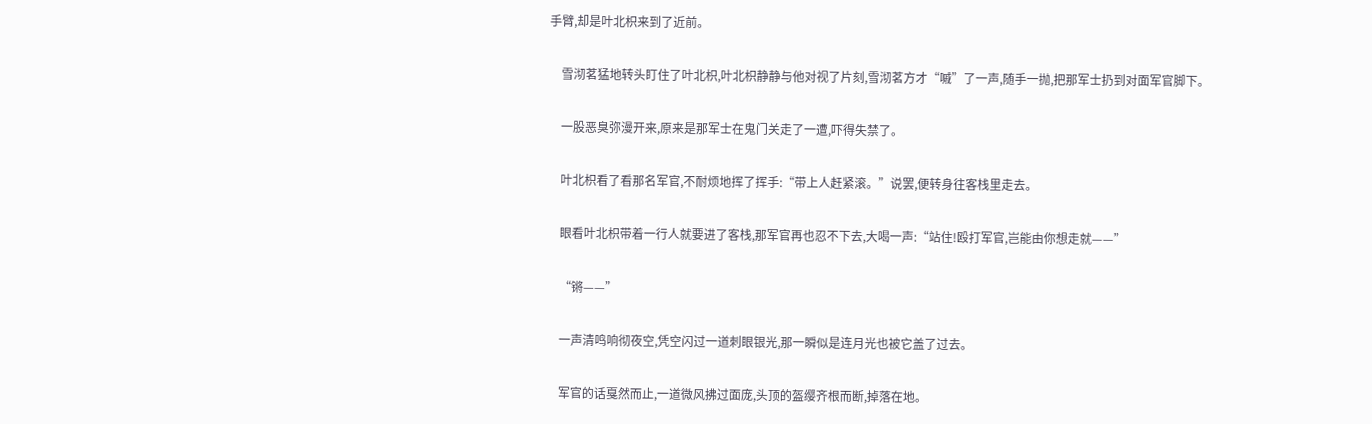手臂,却是叶北枳来到了近前。

    雪沏茗猛地转头盯住了叶北枳,叶北枳静静与他对视了片刻,雪沏茗方才“嘁”了一声,随手一抛,把那军士扔到对面军官脚下。

    一股恶臭弥漫开来,原来是那军士在鬼门关走了一遭,吓得失禁了。

    叶北枳看了看那名军官,不耐烦地挥了挥手:“带上人赶紧滚。”说罢,便转身往客栈里走去。

    眼看叶北枳带着一行人就要进了客栈,那军官再也忍不下去,大喝一声:“站住!殴打军官,岂能由你想走就——”

    “锵——”

    一声清鸣响彻夜空,凭空闪过一道刺眼银光,那一瞬似是连月光也被它盖了过去。

    军官的话戛然而止,一道微风拂过面庞,头顶的盔缨齐根而断,掉落在地。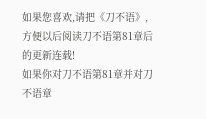如果您喜欢,请把《刀不语》,方便以后阅读刀不语第81章后的更新连载!
如果你对刀不语第81章并对刀不语章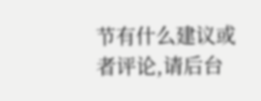节有什么建议或者评论,请后台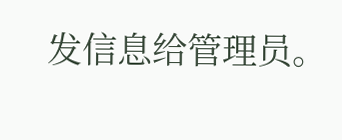发信息给管理员。